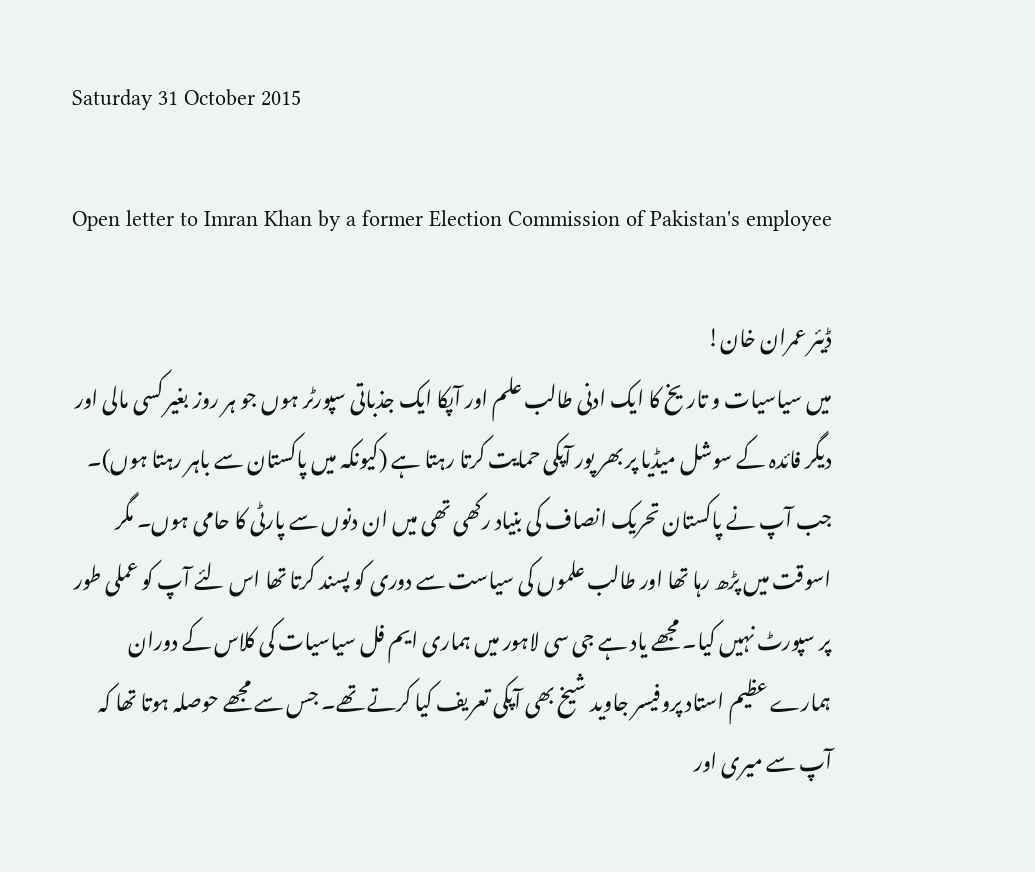Saturday 31 October 2015

Open letter to Imran Khan by a former Election Commission of Pakistan's employee

ڈیئر عمران خان!
میں سیاسیات و تاریخ کا ایک ادنی طالب علم اور آپکا ایک جذباتی سپورٹر ہوں جو ہر روز بغیر کسی مالی اور دیگر فائدہ کے سوشل میڈیا پر بھر پور آپکی حمایت کرتا رہتا ہے (کیونکہ میں پاکستان سے باہر رہتا ہوں)۔ جب آپ نے پاکستان تحریک انصاف کی بنیاد رکھی تھی میں ان دنوں سے پارٹی کا حامی ہوں۔ مگر اسوقت میں پڑھ رہا تھا اور طالب علموں کی سیاست سے دوری کو پسند کرتا تھا اس لئے آپ کو عملی طور پر سپورٹ نہیں کیا۔ مجھے یاد ہے جی سی لاہور میں ہماری ایم فل سیاسیات کی کلاس کے دوران ہمارے عظیم استاد پروفیسر جاوید شیخ بھی آپکی تعریف کیا کرتے تھے۔ جس سے مجھے حوصلہ ہوتا تھا کہ آپ سے میری اور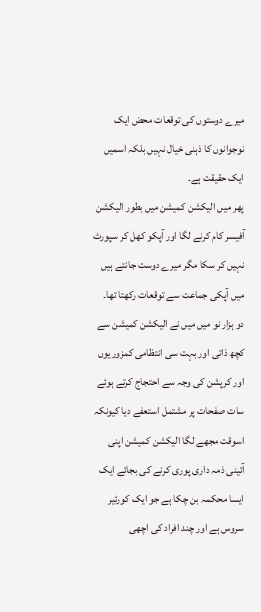میرے دوستوں کی توقعات محض ایک نوجوانوں کا ذہنی خیال نہیں بلکہ اسمیں ایک حقیقت ہے۔
پھر میں الیکشن کمیشن میں بطور الیکشن آفیسر کام کرنے لگا اور آپکو کھل کر سپورٹ نہیں کر سکا مگر میرے دوست جانتے ہیں میں آپکی جماعت سے توقعات رکھتا تھا۔
دو ہزار نو میں میں نے الیکشن کمیشن سے کچھ ذاتی اور بہت سی انتظامی کمزوریوں اور کرپشن کی وجہ سے احتجاج کرتے ہوئے سات صفحات پر مشتمل استعفے دیا کیونکہ اسوقت مجھے لگا الیکشن کمیشن اپنی آئینی ذمہ داری پوری کرنے کی بجائے ایک ایسا محکمہ بن چکا ہے جو ایک کورئیر سروس ہے اور چند افراد کی اچھی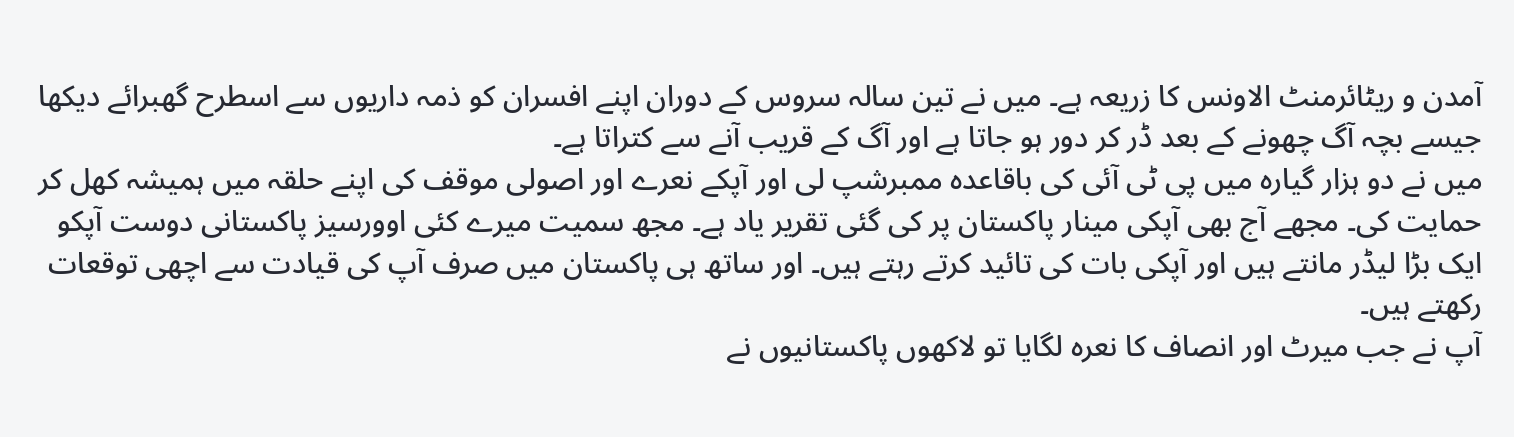آمدن و ریٹائرمنٹ الاونس کا زریعہ ہے۔ میں نے تین سالہ سروس کے دوران اپنے افسران کو ذمہ داریوں سے اسطرح گھبرائے دیکھا جیسے بچہ آگ چھونے کے بعد ڈر کر دور ہو جاتا ہے اور آگ کے قریب آنے سے کتراتا ہے۔
میں نے دو ہزار گیارہ میں پی ٹی آئی کی باقاعدہ ممبرشپ لی اور آپکے نعرے اور اصولی موقف کی اپنے حلقہ میں ہمیشہ کھل کر حمایت کی۔ مجھے آج بھی آپکی مینار پاکستان پر کی گئی تقریر یاد ہے۔ مجھ سمیت میرے کئی اوورسیز پاکستانی دوست آپکو ایک بڑا لیڈر مانتے ہیں اور آپکی بات کی تائید کرتے رہتے ہیں۔ اور ساتھ ہی پاکستان میں صرف آپ کی قیادت سے اچھی توقعات رکھتے ہیں۔
آپ نے جب میرٹ اور انصاف کا نعرہ لگایا تو لاکھوں پاکستانیوں نے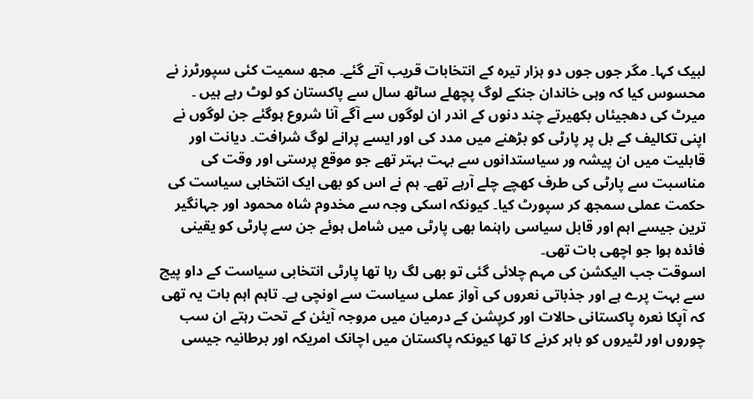لبیک کہا۔ مگر جوں جوں دو ہزار تیرہ کے انتخابات قریب آتے گئے۔ مجھ سمیت کئی سپورٹرز نے محسوس کیا کہ وہی خاندان جنکے لوگ پچھلے ساٹھ سال سے پاکستان کو لوٹ رہے ہیں ۔ میرٹ کی دھجیئاں بکھیرتے چند دنوں کے اندر ان لوگوں سے آگے آنا شروع ہوگئے جن لوگوں نے اپنی تکالیف کے بل پر پارٹی کو بڑھنے میں مدد کی اور ایسے پرانے لوگ شرافت۔ دیانت اور قابلیت میں ان پیشہ ور سیاستدانوں سے بہت بہتر تھے جو موقع پرستی اور وقت کی مناسبت سے پارٹی کی طرف کھچے چلے آرہے تھے۔ ہم نے اس کو بھی ایک انتخابی سیاست کی حکمت عملی سمجھ کر سپورٹ کیا۔ کیونکہ اسکی وجہ سے مخدوم شاہ محمود اور جہانگیر ترین جیسے اہم اور قابل سیاسی راہنما بھی پارٹی میں شامل ہوئے جن سے پارٹی کو یقینی فائدہ ہوا جو اچھی بات تھی۔
اسوقت جب الیکشن کی مہم چلائی گئی تو بھی لگ رہا تھا پارٹی انتخابی سیاست کے داو پیچ سے بہت پرے ہے اور جذباتی نعروں کی آواز عملی سیاست سے اونچی ہے۔ تاہم اہم بات یہ تھی کہ آپکا نعرہ پاکستانی حالات اور کرپشن کے درمیان میں مروجہ آیئن کے تحت رہتے ان سب چوروں اور لٹیروں کو باہر کرنے کا تھا کیونکہ پاکستان میں اچانک امریکہ اور برطانیہ جیسی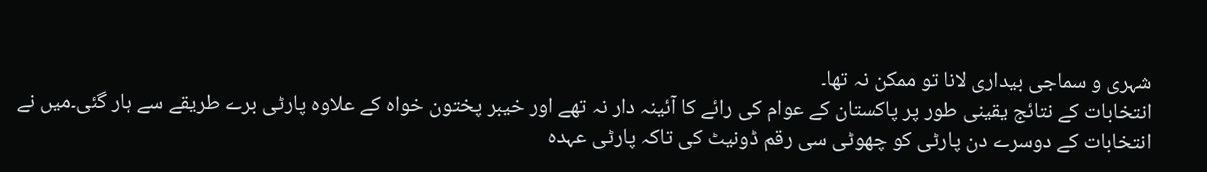شہری و سماجی بیداری لانا تو ممکن نہ تھا۔
انتخابات کے نتائج یقینی طور پر پاکستان کے عوام کی رائے کا آئینہ دار نہ تھے اور خیبر پختون خواہ کے علاوہ پارٹی برے طریقے سے ہار گئی۔میں نے انتخابات کے دوسرے دن پارٹی کو چھوٹی سی رقم ڈونیٹ کی تاکہ پارٹی عہدہ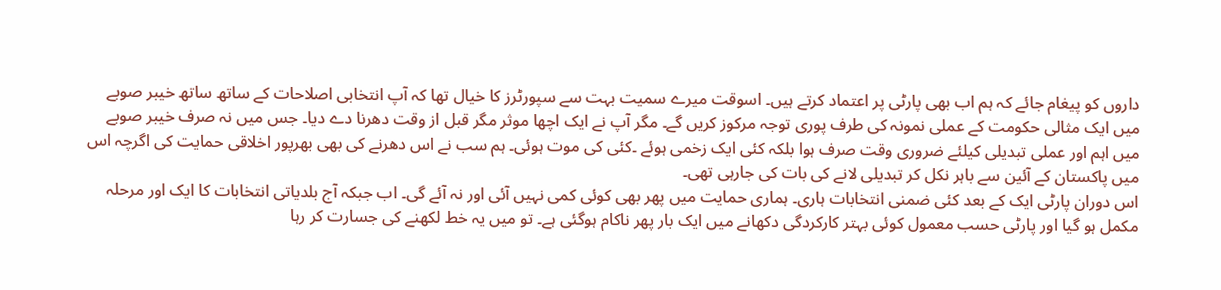داروں کو پیغام جائے کہ ہم اب بھی پارٹی پر اعتماد کرتے ہیں۔ اسوقت میرے سمیت بہت سے سپورٹرز کا خیال تھا کہ آپ انتخابی اصلاحات کے ساتھ ساتھ خیبر صوبے میں ایک مثالی حکومت کے عملی نمونہ کی طرف پوری توجہ مرکوز کریں گے۔ مگر آپ نے ایک اچھا موثر مگر قبل از وقت دھرنا دے دیا۔ جس میں نہ صرف خیبر صوبے میں اہم اور عملی تبدیلی کیلئے ضروری وقت صرف ہوا بلکہ کئی ایک زخمی ہوئے ۔کئی کی موت ہوئی۔ ہم سب نے اس دھرنے کی بھی بھرپور اخلاقی حمایت کی اگرچہ اس میں پاکستان کے آئین سے باہر نکل کر تبدیلی لانے کی بات کی جارہی تھی۔
اس دوران پارٹی ایک کے بعد کئی ضمنی انتخابات ہاری۔ ہماری حمایت میں پھر بھی کوئی کمی نہیں آئی اور نہ آئے گی۔ اب جبکہ آج بلدیاتی انتخابات کا ایک اور مرحلہ مکمل ہو گیا اور پارٹی حسب معمول کوئی بہتر کارکردگی دکھانے میں ایک بار پھر ناکام ہوگئی ہے۔ تو میں یہ خط لکھنے کی جسارت کر رہا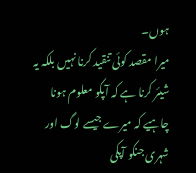ہوں۔
میرا مقصد کوئی تنقید کرنا نہیں بلکہ یہ شیئر کرنا ہے کہ آپکو معلوم ہونا چاہیے کہ میرے جیسے لوگ اور شہری جنکو آپکی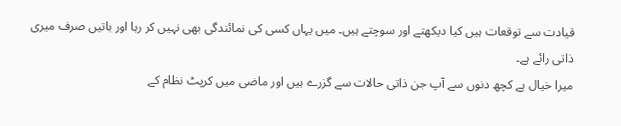قیادت سے توقعات ہیں کیا دیکھتے اور سوچتے ہیں۔ میں یہاں کسی کی نمائندگی بھی نہیں کر رہا اور باتیں صرف میری ذاتی رائے ہے۔
میرا خیال ہے کچھ دنوں سے آپ جن ذاتی حالات سے گزرے ہیں اور ماضی میں کرپٹ نظام کے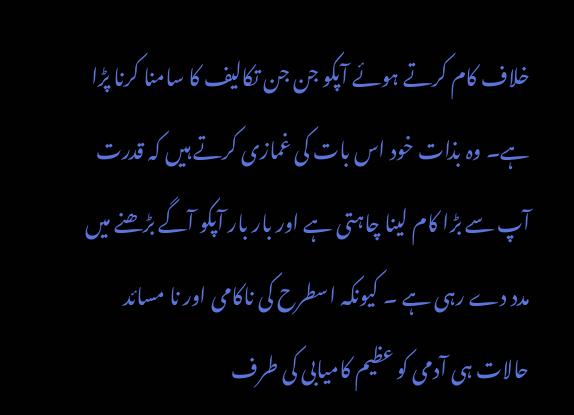خلاف کام کرتے ہوئے آپکو جن جن تکالیف کا سامنا کرنا پڑا ہے۔ وہ بذات خود اس بات کی غمازی کرتے ہیں کہ قدرت آپ سے بڑا کام لینا چاہتی ہے اور بار بار آپکو آگے بڑھنے میں مدد دے رہی ہے ۔ کیونکہ اسطرح کی ناکامی اور نا مسائد حالات ہی آدمی کو عظیم کامیابی کی طرف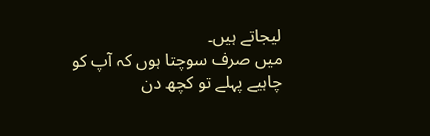لیجاتے ہیں۔
میں صرف سوچتا ہوں کہ آپ کو چاہیے پہلے تو کچھ دن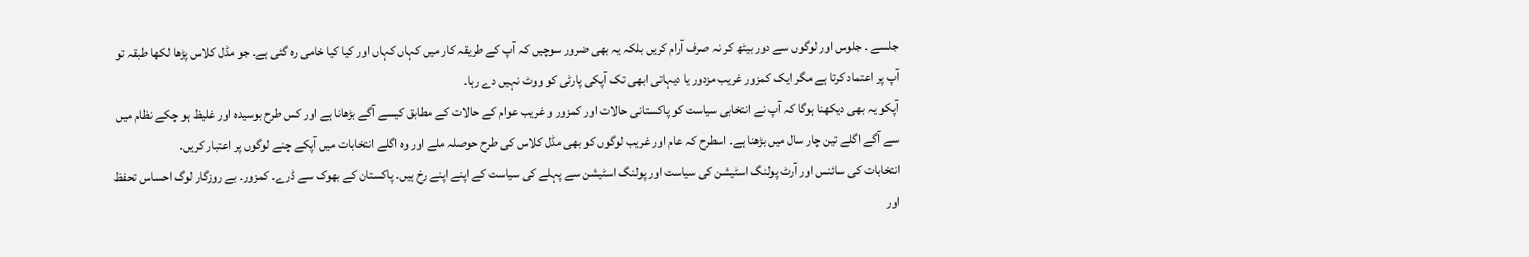جلسے ۔ جلوس اور لوگوں سے دور بیٹھ کر نہ صرف آرام کریں بلکہ یہ بھی ضرور سوچیں کہ آپ کے طریقہ کار میں کہاں کہاں اور کیا کیا خامی رہ گئی ہے۔ جو مڈل کلاس پڑھا لکھا طبقہ تو آپ پر اعتماد کرتا ہے مگر ایک کمزور غریب مزدور یا دیہاتی ابھی تک آپکی پارٹی کو ووٹ نہیں دے رہا۔
آپکو یہ بھی دیکھنا ہوگا کہ آپ نے انتخابی سیاست کو پاکستانی حالات اور کمزور و غریب عوام کے حالات کے مطابق کیسے آگے بڑھانا ہے اور کس طرح بوسیدہ اور غلیظ ہو چکے نظام میں سے آگے اگلے تین چار سال میں بڑھنا ہے۔ اسطرح کہ عام اور غریب لوگوں کو بھی مڈل کلاس کی طرح حوصلہ ملے اور وہ اگلے انتخابات میں آپکے چنے لوگوں پر اعتبار کریں۔
انتخابات کی سائنس اور آرٹ پولنگ اسٹیشن کی سیاست اور پولنگ اسٹیشن سے پہلے کی سیاست کے اپنے اپنے رخ ہیں۔ پاکستان کے بھوک سے ڈرے۔ کمزور۔ بے روزگار لوگ احساس تحفظ اور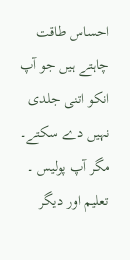احساس طاقت چاہتے ہیں جو آپ انکو اتنی جلدی نہیں دے سکتے۔ مگر آپ پولیس ۔ تعلیم اور دیگر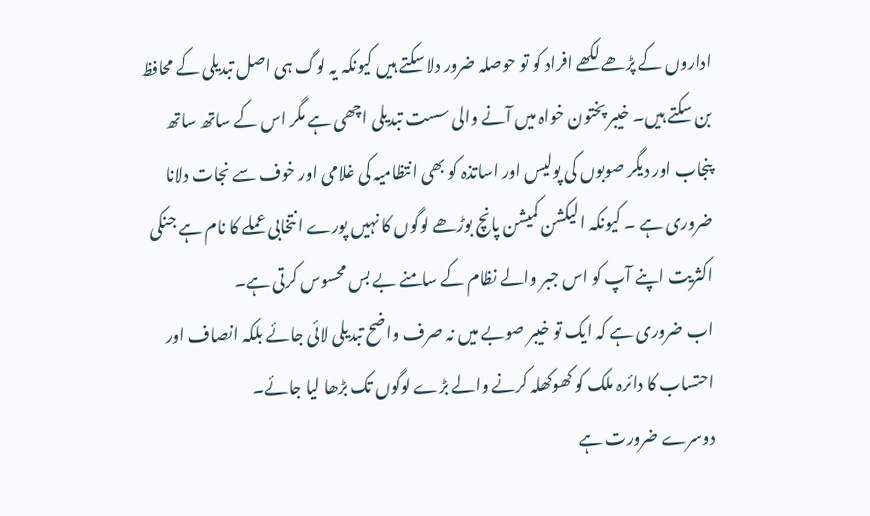اداروں کے پڑھے لکھے افراد کو تو حوصلہ ضرور دلا سکتے ہیں کیونکہ یہ لوگ ہی اصل تبدیلی کے محافظ بن سکتے ہیں۔ خیبر پختون خواہ میں آنے والی سست تبدیلی اچھی ہے مگر اس کے ساتھ ساتھ پنجاب اور دیگر صوبوں کی پولیس اور اساتذہ کو بھی انتظامیہ کی غلامی اور خوف سے نجات دلانا ضروری ہے ۔ کیونکہ الیکشن کمیشن پانچ بوڑھے لوگوں کا نہیں پورے انتخابی عملے کا نام ہے جنکی اکثریت اپنے آپ کو اس جبر والے نظام کے سامنے بے بس محسوس کرتی ہے۔
اب ضروری ہے کہ ایک تو خیبر صوبے میں نہ صرف واضح تبدیلی لائی جائے بلکہ انصاف اور احتساب کا دائرہ ملک کو کھوکھلہ کرنے والے بڑے لوگوں تک بڑھا لیا جائے۔
دوسرے ضرورت ہے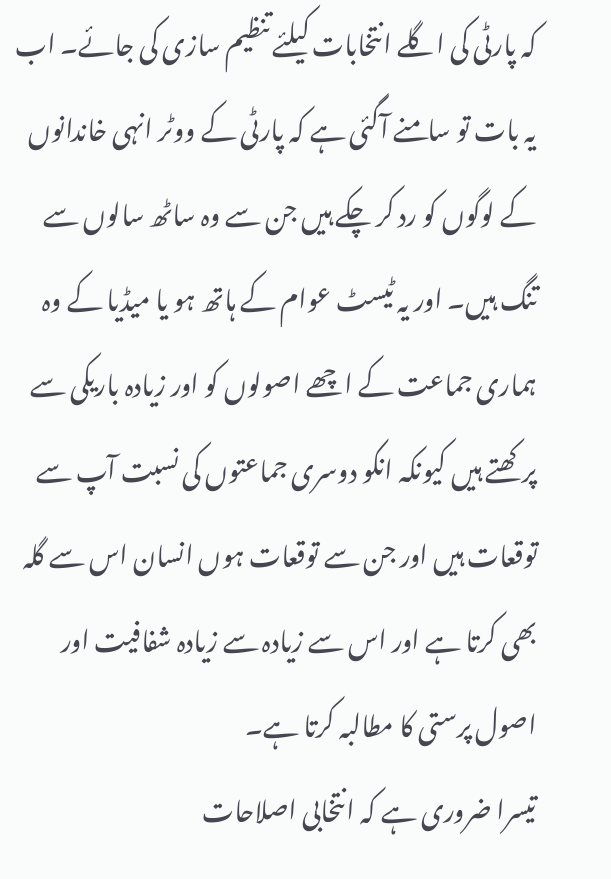کہ پارٹی کی اگلے انتخابات کیلئے تنظیم سازی کی جائے۔ اب یہ بات تو سامنے آگئی ہے کہ پارٹی کے ووٹر انہی خاندانوں کے لوگوں کو رد کر چکے ہیں جن سے وہ ساٹھ سالوں سے تنگ ہیں۔ اور یہ ٹیسٹ عوام کے ہاتھ ہو یا میڈیا کے وہ ہماری جماعت کے اچھے اصولوں کو اور زیادہ باریکی سے پرکھتے ہیں کیونکہ انکو دوسری جماعتوں کی نسبت آپ سے توقعات ہیں اور جن سے توقعات ہوں انسان اس سے گلہ بھی کرتا ہے اور اس سے زیادہ سے زیادہ شفافیت اور اصول پرستی کا مطالبہ کرتا ہے۔
تیسرا ضروری ہے کہ انتخابی اصلاحات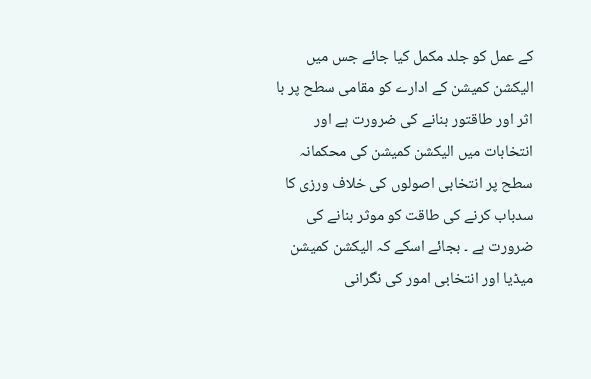کے عمل کو جلد مکمل کیا جائے جس میں الیکشن کمیشن کے ادارے کو مقامی سطح پر با اثر اور طاقتور بنانے کی ضرورت ہے اور انتخابات میں الیکشن کمیشن کی محکمانہ سطح پر انتخابی اصولوں کی خلاف ورزی کا سدباب کرنے کی طاقت کو موثر بنانے کی ضرورت ہے ۔ بجائے اسکے کہ الیکشن کمیشن میڈیا اور انتخابی امور کی نگرانی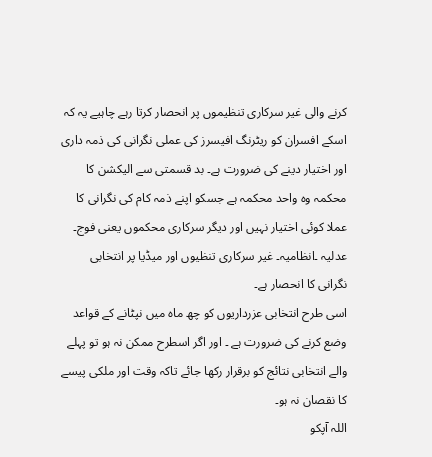کرنے والی غیر سرکاری تنظیموں پر انحصار کرتا رہے چاہیے یہ کہ اسکے افسران کو ریٹرنگ افیسرز کی عملی نگرانی کی ذمہ داری اور اختیار دینے کی ضرورت ہے۔ بد قسمتی سے الیکشن کا محکمہ وہ واحد محکمہ ہے جسکو اپنے ذمہ کام کی نگرانی کا عملا کوئی اختیار نہیں اور دیگر سرکاری محکموں یعنی فوج۔ عدلیہ ۔انظامیہ۔ غیر سرکاری تنظیوں اور میڈیا پر انتخابی نگرانی کا انحصار ہے۔
اسی طرح انتخابی عزرداریوں کو چھ ماہ میں نپٹانے کے قواعد وضع کرنے کی ضرورت ہے ۔ اور اگر اسطرح ممکن نہ ہو تو پہلے والے انتخابی نتائج کو برقرار رکھا جائے تاکہ وقت اور ملکی پیسے کا نقصان نہ ہو۔
اللہ آپکو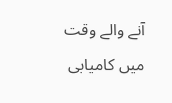آنے والے وقت میں کامیابی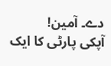دے۔ آمین!
آپکی پارٹی کا ایک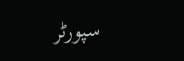سپورٹر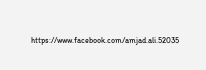https://www.facebook.com/amjad.ali.52035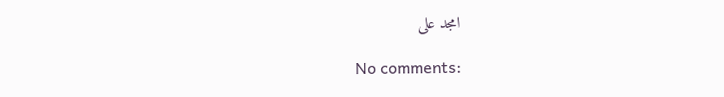امجد علی

No comments: